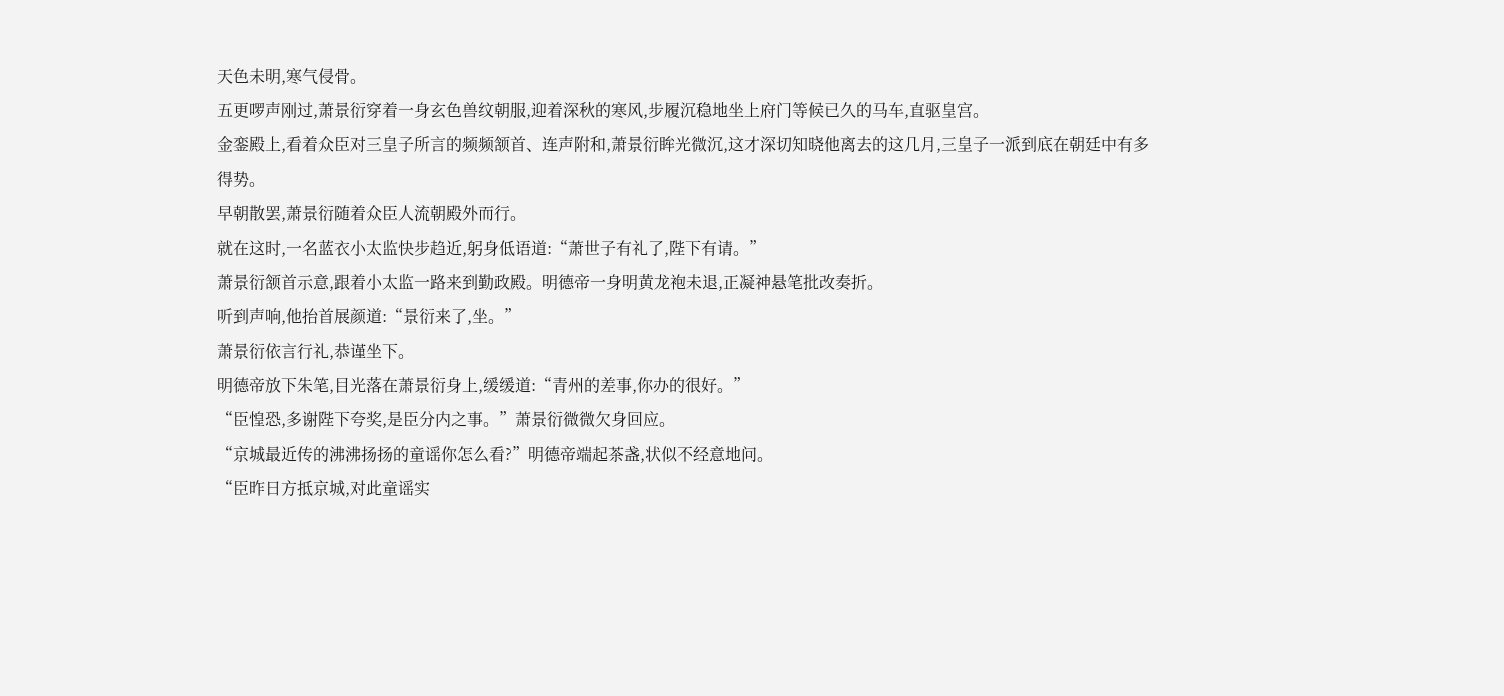天色未明,寒气侵骨。
五更啰声刚过,萧景衍穿着一身玄色兽纹朝服,迎着深秋的寒风,步履沉稳地坐上府门等候已久的马车,直驱皇宫。
金銮殿上,看着众臣对三皇子所言的频频颔首、连声附和,萧景衍眸光微沉,这才深切知晓他离去的这几月,三皇子一派到底在朝廷中有多得势。
早朝散罢,萧景衍随着众臣人流朝殿外而行。
就在这时,一名蓝衣小太监快步趋近,躬身低语道:“萧世子有礼了,陛下有请。”
萧景衍颔首示意,跟着小太监一路来到勤政殿。明德帝一身明黄龙袍未退,正凝神悬笔批改奏折。
听到声响,他抬首展颜道:“景衍来了,坐。”
萧景衍依言行礼,恭谨坐下。
明德帝放下朱笔,目光落在萧景衍身上,缓缓道:“青州的差事,你办的很好。”
“臣惶恐,多谢陛下夸奖,是臣分内之事。”萧景衍微微欠身回应。
“京城最近传的沸沸扬扬的童谣你怎么看?”明德帝端起茶盏,状似不经意地问。
“臣昨日方抵京城,对此童谣实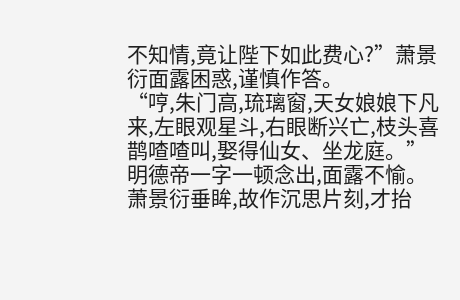不知情,竟让陛下如此费心?”萧景衍面露困惑,谨慎作答。
“哼,朱门高,琉璃窗,天女娘娘下凡来,左眼观星斗,右眼断兴亡,枝头喜鹊喳喳叫,娶得仙女、坐龙庭。”明德帝一字一顿念出,面露不愉。
萧景衍垂眸,故作沉思片刻,才抬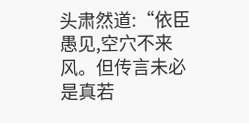头肃然道:“依臣愚见,空穴不来风。但传言未必是真若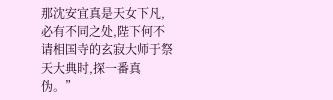那沈安宜真是天女下凡,必有不同之处,陛下何不请相国寺的玄寂大师于祭天大典时,探一番真伪。”